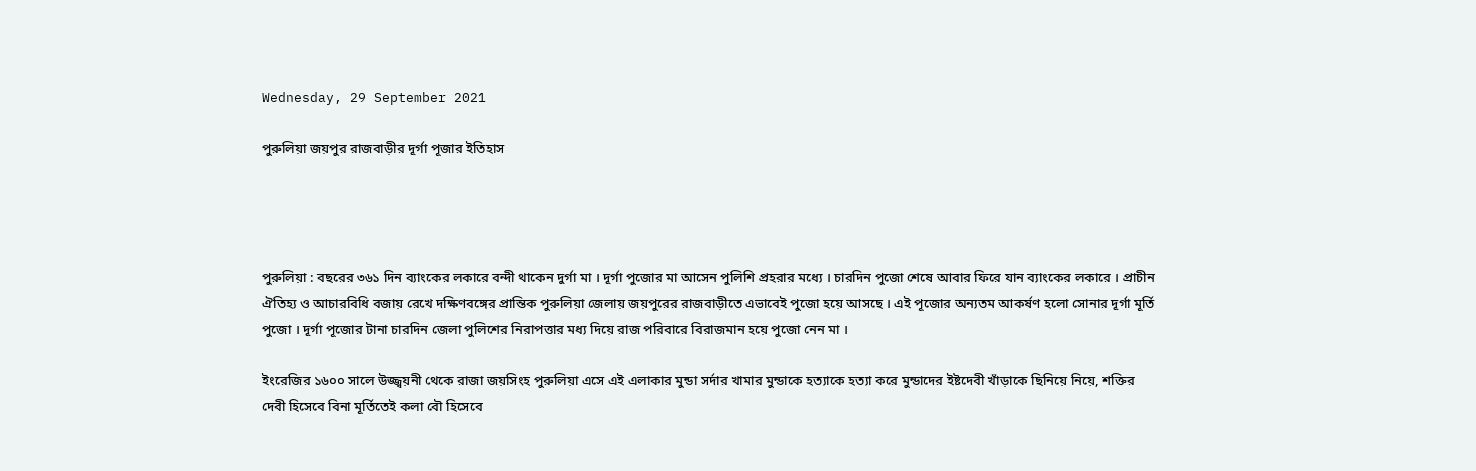Wednesday, 29 September 2021

পুরুলিয়া জয়পুর রাজবাড়ীর দূর্গা পূজার ইতিহাস




পুরুলিয়া : বছরের ৩৬১ দিন ব্যাংকের লকারে বন্দী থাকেন দুর্গা মা । দূর্গা পুজোর মা আসেন পুলিশি প্রহরার মধ্যে । চারদিন পুজো শেষে আবার ফিরে যান ব্যাংকের লকারে । প্রাচীন ঐতিহ্য ও আচারবিধি বজায় রেখে দক্ষিণবঙ্গের প্রান্তিক পুরুলিয়া জেলায় জয়পুরের রাজবাড়ীতে এভাবেই পুজো হয়ে আসছে । এই পূজোর অন্যতম আকর্ষণ হলো সোনার দূর্গা মূর্তি পুজো । দূর্গা পূজোর টানা চারদিন জেলা পুলিশের নিরাপত্তার মধ্য দিয়ে রাজ পরিবারে বিরাজমান হয়ে পুজো নেন মা ।

ইংরেজির ১৬০০ সালে উজ্জ্বয়নী থেকে রাজা জয়সিংহ পুরুলিয়া এসে এই এলাকার মুন্ডা সর্দার খামার মুন্ডাকে হত্যাকে হত্যা করে মুন্ডাদের ইষ্টদেবী খাঁড়াকে ছিনিয়ে নিয়ে, শক্তির দেবী হিসেবে বিনা মূর্তিতেই কলা বৌ হিসেবে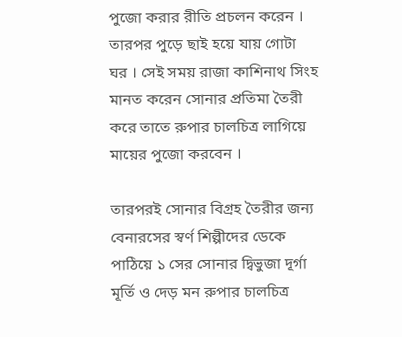পুজো করার রীতি প্রচলন করেন । তারপর পুড়ে ছাই হয়ে যায় গোটা ঘর । সেই সময় রাজা কাশিনাথ সিংহ মানত করেন সোনার প্রতিমা তৈরী করে তাতে রুপার চালচিত্র লাগিয়ে মায়ের পুজো করবেন ।

তারপরই সোনার বিগ্রহ তৈরীর জন্য বেনারসের স্বর্ণ শিল্পীদের ডেকে পাঠিয়ে ১ সের সোনার দ্বিভুজা দূর্গা মূর্তি ও দেড় মন রুপার চালচিত্র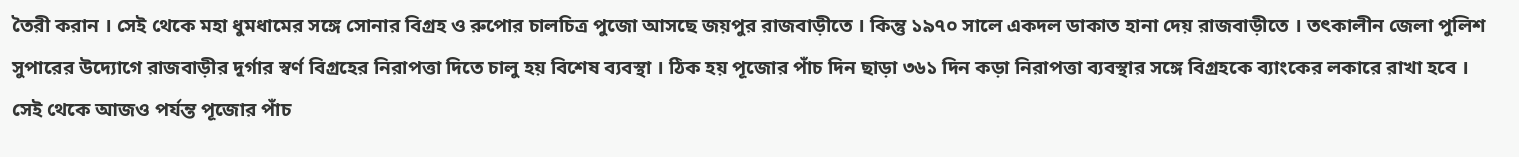তৈরী করান । সেই থেকে মহা ধুমধামের সঙ্গে সোনার বিগ্রহ ও রুপোর চালচিত্র পুজো আসছে জয়পুর রাজবাড়ীতে । কিন্তু ১৯৭০ সালে একদল ডাকাত হানা দেয় রাজবাড়ীতে । তৎকালীন জেলা পুলিশ সুপারের উদ্যোগে রাজবাড়ীর দূর্গার স্বর্ণ বিগ্রহের নিরাপত্তা দিতে চালু হয় বিশেষ ব্যবস্থা । ঠিক হয় পূজোর পাঁচ দিন ছাড়া ৩৬১ দিন কড়া নিরাপত্তা ব্যবস্থার সঙ্গে বিগ্রহকে ব্যাংকের লকারে রাখা হবে । সেই থেকে আজও পর্যন্ত পূজোর পাঁচ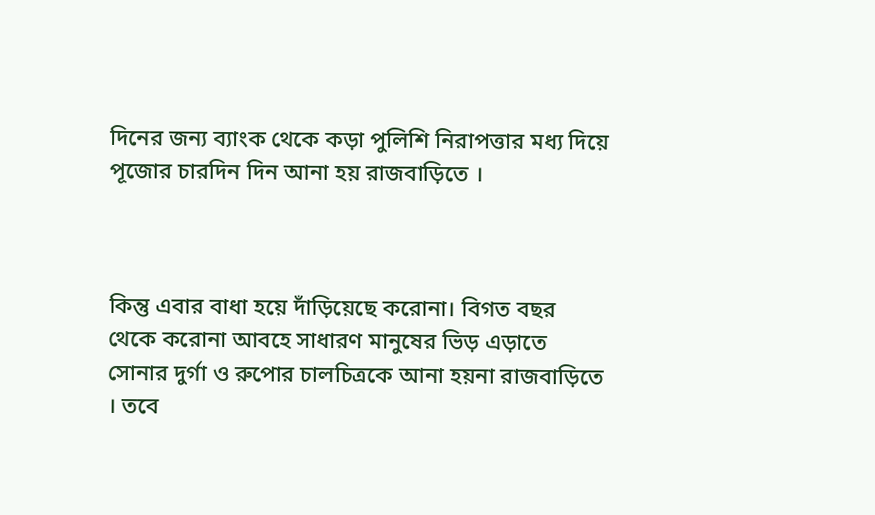দিনের জন্য ব্যাংক থেকে কড়া পুলিশি নিরাপত্তার মধ্য দিয়ে পূজোর চারদিন দিন আনা হয় রাজবাড়িতে ।



কিন্তু এবার বাধা হয়ে দাঁড়িয়েছে করোনা। বিগত বছর থেকে করোনা আবহে সাধারণ মানুষের ভিড় এড়াতে সোনার দুর্গা ও রুপোর চালচিত্রকে আনা হয়না রাজবাড়িতে । তবে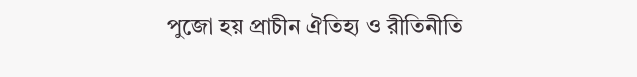পুজো হয় প্রাচীন ঐতিহ্য ও রীতিনীতি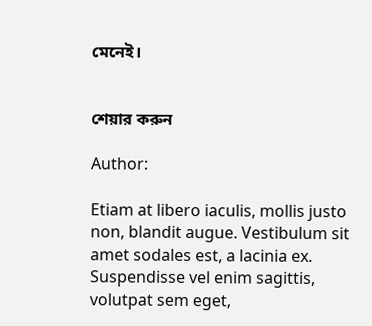মেনেই।


শেয়ার করুন

Author:

Etiam at libero iaculis, mollis justo non, blandit augue. Vestibulum sit amet sodales est, a lacinia ex. Suspendisse vel enim sagittis, volutpat sem eget,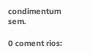condimentum sem.

0 coment rios: